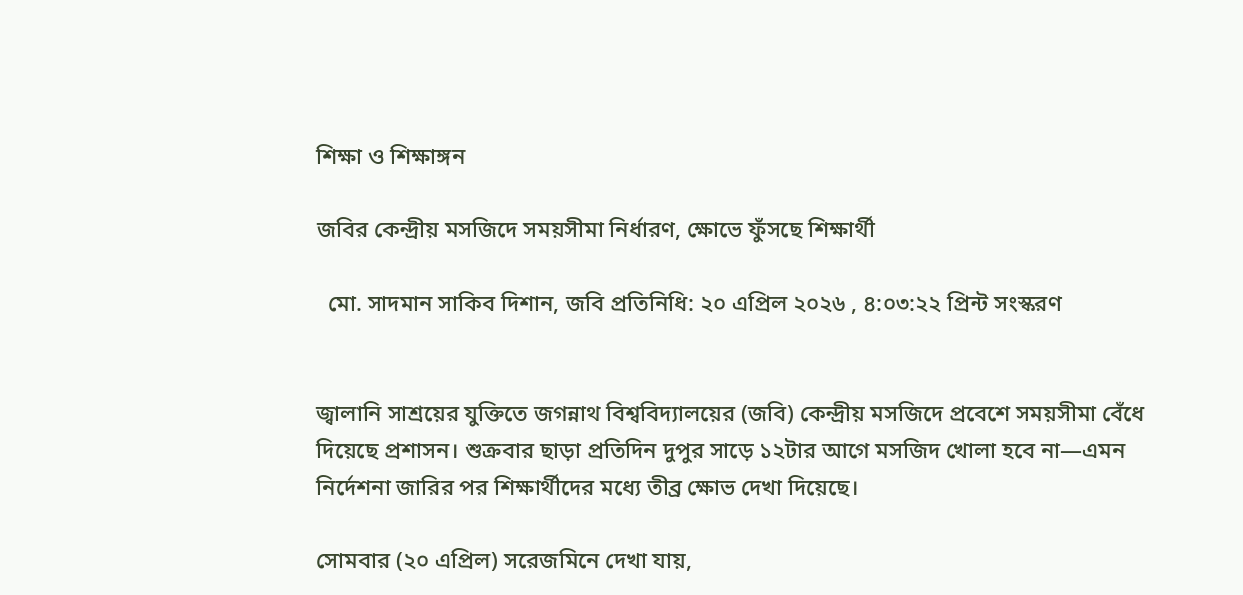শিক্ষা ও শিক্ষাঙ্গন

জবির কেন্দ্রীয় মসজিদে সময়সীমা নির্ধারণ, ক্ষোভে ফুঁসছে শিক্ষার্থী

  মো. সাদমান সাকিব দিশান, জবি প্রতিনিধি: ২০ এপ্রিল ২০২৬ , ৪:০৩:২২ প্রিন্ট সংস্করণ


জ্বালানি সাশ্রয়ের যুক্তিতে জগন্নাথ বিশ্ববিদ্যালয়ের (জবি) কেন্দ্রীয় মসজিদে প্রবেশে সময়সীমা বেঁধে দিয়েছে প্রশাসন। শুক্রবার ছাড়া প্রতিদিন দুপুর সাড়ে ১২টার আগে মসজিদ খোলা হবে না—এমন নির্দেশনা জারির পর শিক্ষার্থীদের মধ্যে তীব্র ক্ষোভ দেখা দিয়েছে।

সোমবার (২০ এপ্রিল) সরেজমিনে দেখা যায়,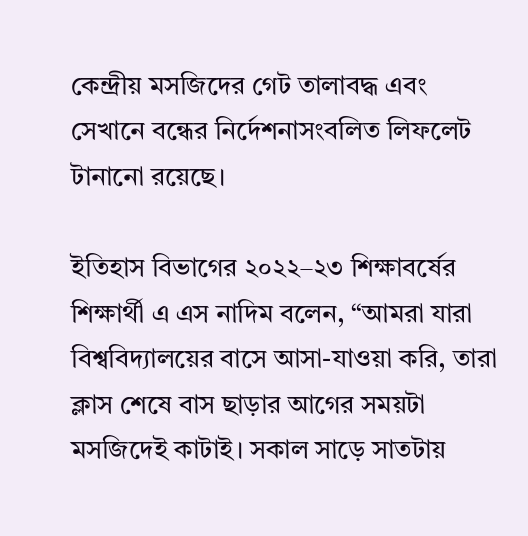কেন্দ্রীয় মসজিদের গেট তালাবদ্ধ এবং সেখানে বন্ধের নির্দেশনাসংবলিত লিফলেট টানানো রয়েছে।

ইতিহাস বিভাগের ২০২২–২৩ শিক্ষাবর্ষের শিক্ষার্থী এ এস নাদিম বলেন, “আমরা যারা বিশ্ববিদ্যালয়ের বাসে আসা-যাওয়া করি, তারা ক্লাস শেষে বাস ছাড়ার আগের সময়টা মসজিদেই কাটাই। সকাল সাড়ে সাতটায়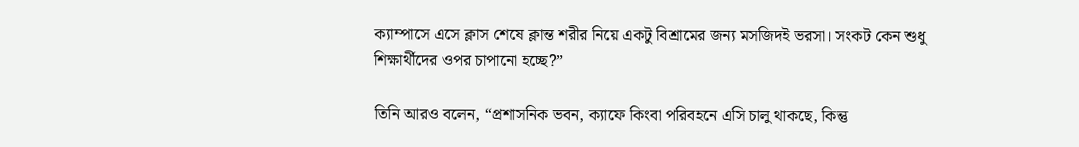ক্যাম্পাসে এসে ক্লাস শেষে ক্লান্ত শরীর নিয়ে একটু বিশ্রামের জন্য মসজিদই ভরসা। সংকট কেন শুধু শিক্ষার্থীদের ওপর চাপানো হচ্ছে?”

তিনি আরও বলেন, “প্রশাসনিক ভবন, ক্যাফে কিংবা পরিবহনে এসি চালু থাকছে, কিন্তু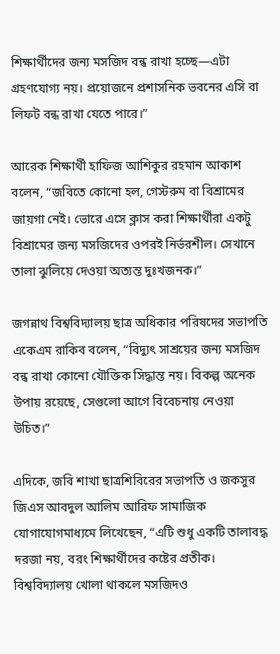শিক্ষার্থীদের জন্য মসজিদ বন্ধ রাখা হচ্ছে—এটা গ্রহণযোগ্য নয়। প্রয়োজনে প্রশাসনিক ভবনের এসি বা লিফট বন্ধ রাখা যেতে পারে।”

আরেক শিক্ষার্থী হাফিজ আশিকুর রহমান আকাশ বলেন, “জবিতে কোনো হল, গেস্টরুম বা বিশ্রামের জায়গা নেই। ভোরে এসে ক্লাস করা শিক্ষার্থীরা একটু বিশ্রামের জন্য মসজিদের ওপরই নির্ভরশীল। সেখানে তালা ঝুলিয়ে দেওয়া অত্যন্ত দুঃখজনক।”

জগন্নাথ বিশ্ববিদ্যালয় ছাত্র অধিকার পরিষদের সভাপতি একেএম রাকিব বলেন, “বিদ্যুৎ সাশ্রয়ের জন্য মসজিদ বন্ধ রাখা কোনো যৌক্তিক সিদ্ধান্ত নয়। বিকল্প অনেক উপায় রয়েছে, সেগুলো আগে বিবেচনায় নেওয়া উচিত।”

এদিকে, জবি শাখা ছাত্রশিবিরের সভাপতি ও জকসুর জিএস আবদুল আলিম আরিফ সামাজিক যোগাযোগমাধ্যমে লিখেছেন, “এটি শুধু একটি তালাবদ্ধ দরজা নয়, বরং শিক্ষার্থীদের কষ্টের প্রতীক। বিশ্ববিদ্যালয় খোলা থাকলে মসজিদও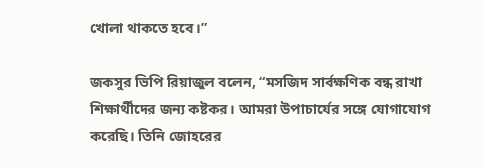খোলা থাকতে হবে।”

জকসুর ভিপি রিয়াজুল বলেন, “মসজিদ সার্বক্ষণিক বন্ধ রাখা শিক্ষার্থীদের জন্য কষ্টকর। আমরা উপাচার্যের সঙ্গে যোগাযোগ করেছি। তিনি জোহরের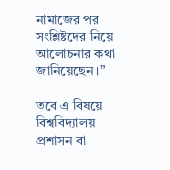নামাজের পর সংশ্লিষ্টদের নিয়ে আলোচনার কথা জানিয়েছেন।”

তবে এ বিষয়ে বিশ্ববিদ্যালয় প্রশাসন বা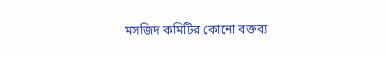মসজিদ কমিটির কোনো বক্তব্য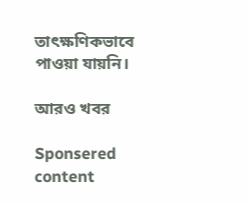তাৎক্ষণিকভাবে পাওয়া যায়নি।

আরও খবর

Sponsered content